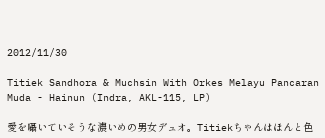2012/11/30

Titiek Sandhora & Muchsin With Orkes Melayu Pancaran Muda - Hainun (Indra, AKL-115, LP)

愛を囁いていそうな濃いめの男女デュオ。Titiekちゃんはほんと色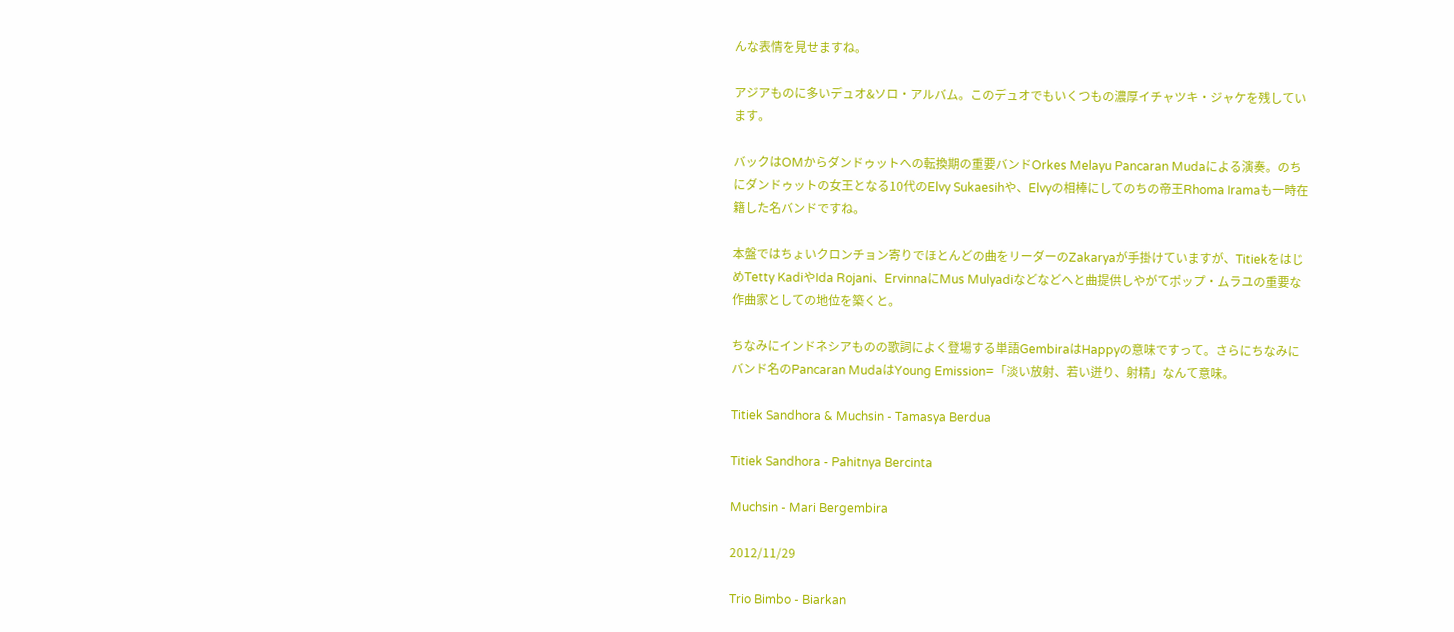んな表情を見せますね。

アジアものに多いデュオ&ソロ・アルバム。このデュオでもいくつもの濃厚イチャツキ・ジャケを残しています。

バックはOMからダンドゥットへの転換期の重要バンドOrkes Melayu Pancaran Mudaによる演奏。のちにダンドゥットの女王となる10代のElvy Sukaesihや、Elvyの相棒にしてのちの帝王Rhoma Iramaも一時在籍した名バンドですね。

本盤ではちょいクロンチョン寄りでほとんどの曲をリーダーのZakaryaが手掛けていますが、TitiekをはじめTetty KadiやIda Rojani、ErvinnaにMus Mulyadiなどなどへと曲提供しやがてポップ・ムラユの重要な作曲家としての地位を築くと。

ちなみにインドネシアものの歌詞によく登場する単語GembiraはHappyの意味ですって。さらにちなみにバンド名のPancaran MudaはYoung Emission=「淡い放射、若い迸り、射精」なんて意味。

Titiek Sandhora & Muchsin - Tamasya Berdua

Titiek Sandhora - Pahitnya Bercinta

Muchsin - Mari Bergembira

2012/11/29

Trio Bimbo - Biarkan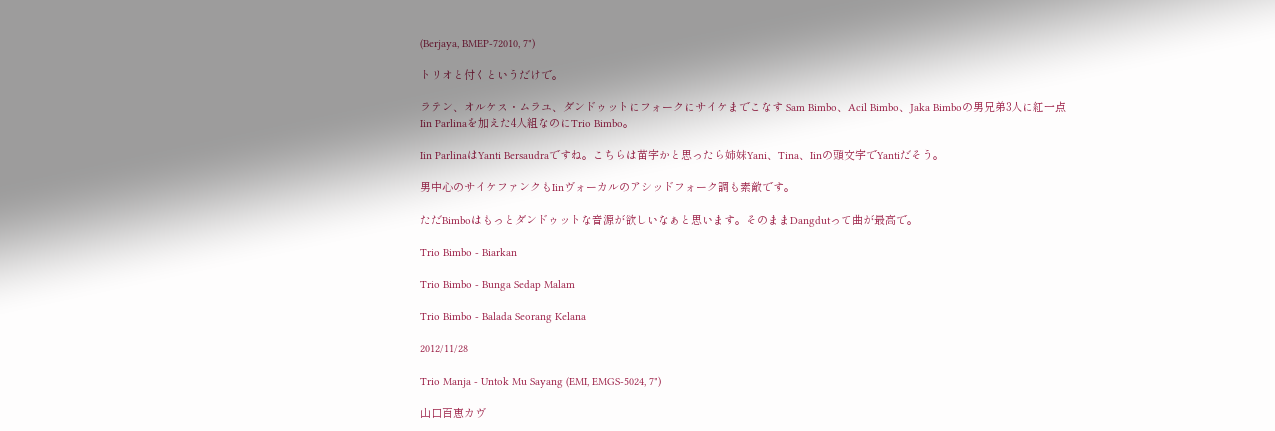(Berjaya, BMEP-72010, 7")

トリオと付くというだけで。

ラテン、オルケス・ムラユ、ダンドゥットにフォークにサイケまでこなす Sam Bimbo、Acil Bimbo、Jaka Bimboの男兄弟3人に紅一点Iin Parlinaを加えた4人組なのにTrio Bimbo。

Iin ParlinaはYanti Bersaudraですね。こちらは苗字かと思ったら姉妹Yani、Tina、Iinの頭文字でYantiだそう。

男中心のサイケファンクもIinヴォーカルのアシッドフォーク調も素敵です。

ただBimboはもっとダンドゥットな音源が欲しいなぁと思います。そのままDangdutって曲が最高で。

Trio Bimbo - Biarkan

Trio Bimbo - Bunga Sedap Malam

Trio Bimbo - Balada Seorang Kelana

2012/11/28

Trio Manja - Untok Mu Sayang (EMI, EMGS-5024, 7")

山口百恵カヴ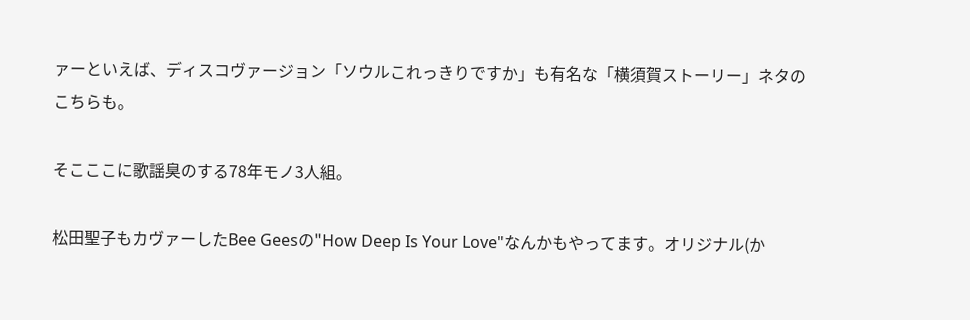ァーといえば、ディスコヴァージョン「ソウルこれっきりですか」も有名な「横須賀ストーリー」ネタのこちらも。

そこここに歌謡臭のする78年モノ3人組。

松田聖子もカヴァーしたBee Geesの"How Deep Is Your Love"なんかもやってます。オリジナル(か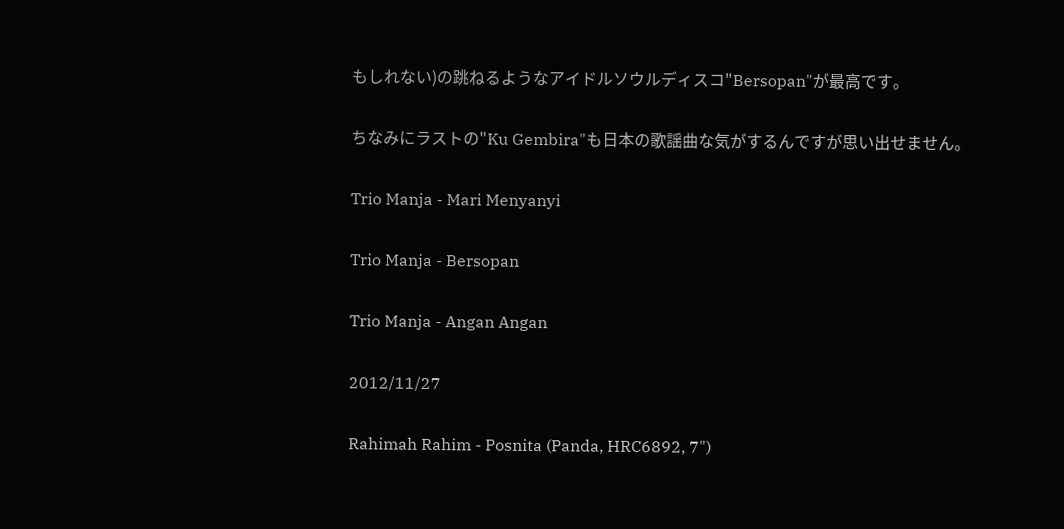もしれない)の跳ねるようなアイドルソウルディスコ"Bersopan"が最高です。

ちなみにラストの"Ku Gembira"も日本の歌謡曲な気がするんですが思い出せません。

Trio Manja - Mari Menyanyi

Trio Manja - Bersopan

Trio Manja - Angan Angan

2012/11/27

Rahimah Rahim - Posnita (Panda, HRC6892, 7")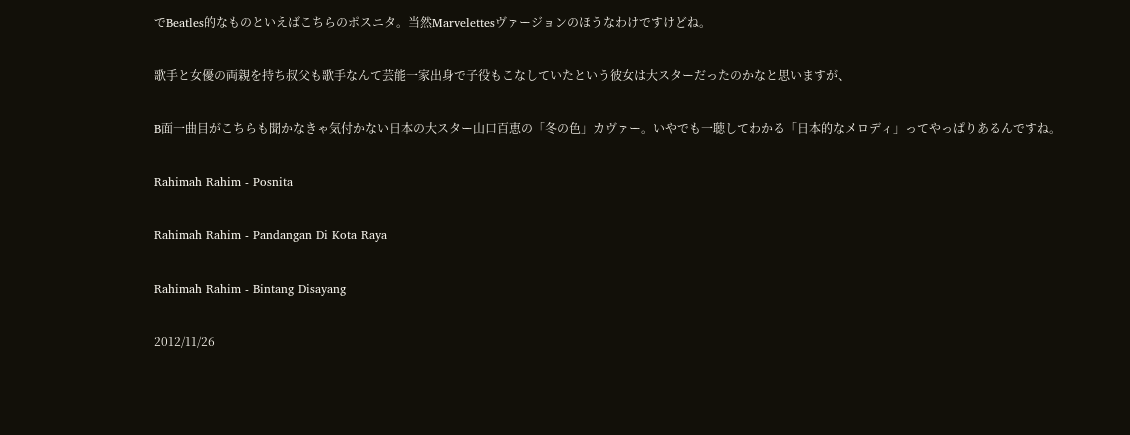でBeatles的なものといえばこちらのポスニタ。当然Marvelettesヴァージョンのほうなわけですけどね。

歌手と女優の両親を持ち叔父も歌手なんて芸能一家出身で子役もこなしていたという彼女は大スターだったのかなと思いますが、

B面一曲目がこちらも聞かなきゃ気付かない日本の大スター山口百恵の「冬の色」カヴァー。いやでも一聴してわかる「日本的なメロディ」ってやっぱりあるんですね。

Rahimah Rahim - Posnita

Rahimah Rahim - Pandangan Di Kota Raya

Rahimah Rahim - Bintang Disayang

2012/11/26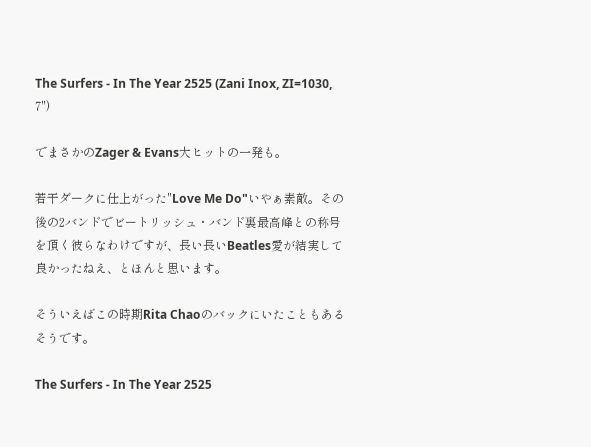The Surfers - In The Year 2525 (Zani Inox, ZI=1030, 7")

でまさかのZager & Evans大ヒットの一発も。

若干ダークに仕上がった"Love Me Do"いやぁ素敵。その後の2バンドでビートリッシュ・バンド裏最高峰との称号を頂く彼らなわけですが、長い長いBeatles愛が結実して良かったねえ、とほんと思います。

そういえばこの時期Rita Chaoのバックにいたこともあるそうです。

The Surfers - In The Year 2525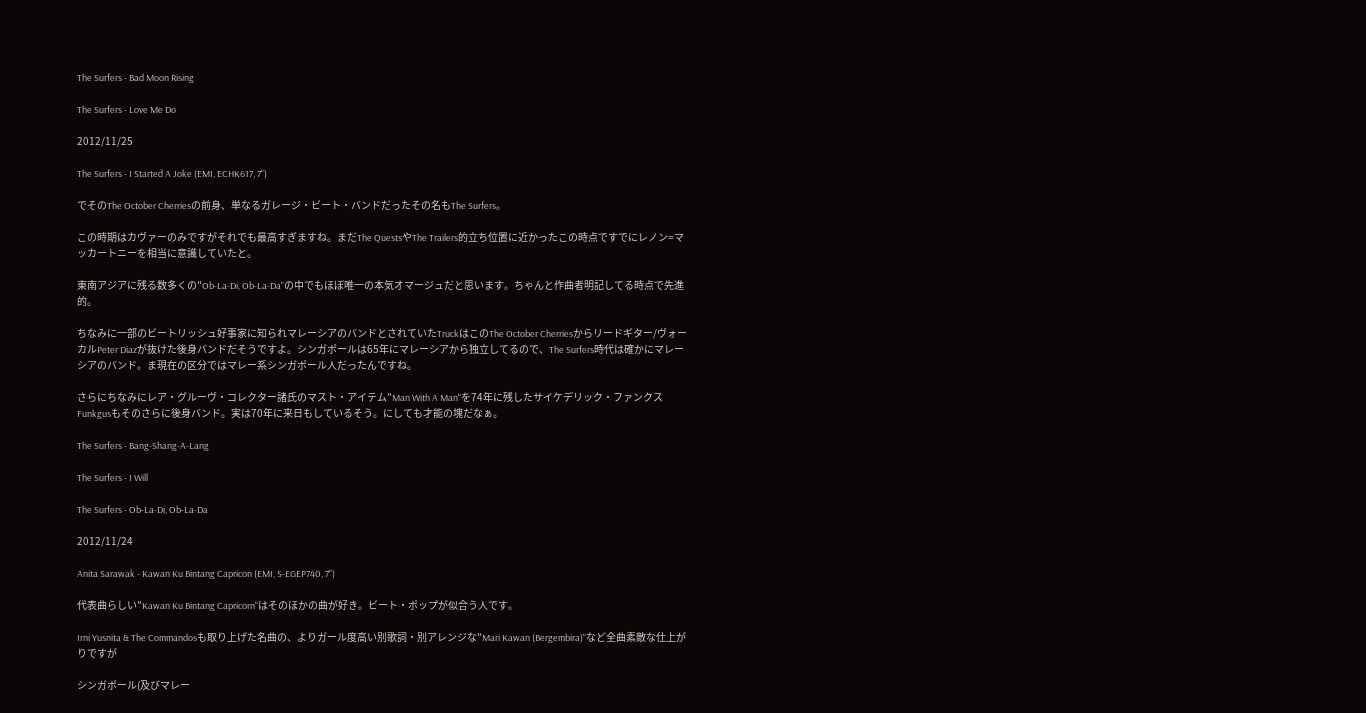The Surfers - Bad Moon Rising

The Surfers - Love Me Do

2012/11/25

The Surfers - I Started A Joke (EMI, ECHK617, 7")

でそのThe October Cherriesの前身、単なるガレージ・ビート・バンドだったその名もThe Surfers。

この時期はカヴァーのみですがそれでも最高すぎますね。まだThe QuestsやThe Trailers的立ち位置に近かったこの時点ですでにレノン=マッカートニーを相当に意識していたと。

東南アジアに残る数多くの"Ob-La-Di, Ob-La-Da"の中でもほぼ唯一の本気オマージュだと思います。ちゃんと作曲者明記してる時点で先進的。

ちなみに一部のビートリッシュ好事家に知られマレーシアのバンドとされていたTruckはこのThe October Cherriesからリードギター/ヴォーカルPeter Diazが抜けた後身バンドだそうですよ。シンガポールは65年にマレーシアから独立してるので、The Surfers時代は確かにマレーシアのバンド。ま現在の区分ではマレー系シンガポール人だったんですね。

さらにちなみにレア・グルーヴ・コレクター諸氏のマスト・アイテム"Man With A Man"を74年に残したサイケデリック・ファンクスFunkgusもそのさらに後身バンド。実は70年に来日もしているそう。にしても才能の塊だなぁ。

The Surfers - Bang-Shang-A-Lang

The Surfers - I Will

The Surfers - Ob-La-Di, Ob-La-Da

2012/11/24

Anita Sarawak - Kawan Ku Bintang Capricon (EMI, S-EGEP740, 7")

代表曲らしい"Kawan Ku Bintang Capricorn"はそのほかの曲が好き。ビート・ポップが似合う人です。

Irni Yusnita & The Commandosも取り上げた名曲の、よりガール度高い別歌詞・別アレンジな"Mari Kawan (Bergembira)"など全曲素敵な仕上がりですが

シンガポール(及びマレー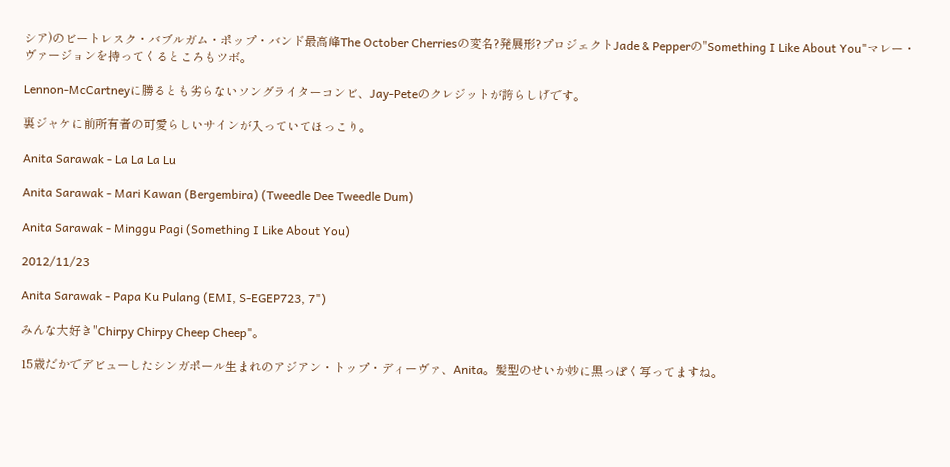シア)のビートレスク・バブルガム・ポップ・バンド最高峰The October Cherriesの変名?発展形?プロジェクトJade & Pepperの"Something I Like About You"マレー・ヴァージョンを持ってくるところもツボ。

Lennon-McCartneyに勝るとも劣らないソングライターコンビ、Jay-Peteのクレジットが誇らしげです。

裏ジャケに前所有者の可愛らしいサインが入っていてほっこり。

Anita Sarawak - La La La Lu

Anita Sarawak - Mari Kawan (Bergembira) (Tweedle Dee Tweedle Dum)

Anita Sarawak - Minggu Pagi (Something I Like About You)

2012/11/23

Anita Sarawak - Papa Ku Pulang (EMI, S-EGEP723, 7")

みんな大好き"Chirpy Chirpy Cheep Cheep"。

15歳だかでデビューしたシンガポール生まれのアジアン・トップ・ディーヴァ、Anita。髪型のせいか妙に黒っぽく写ってますね。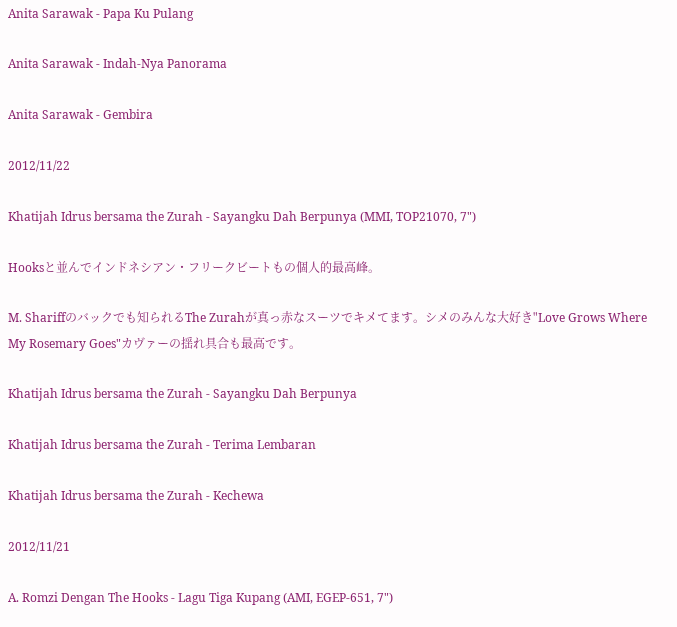Anita Sarawak - Papa Ku Pulang

Anita Sarawak - Indah-Nya Panorama

Anita Sarawak - Gembira

2012/11/22

Khatijah Idrus bersama the Zurah - Sayangku Dah Berpunya (MMI, TOP21070, 7")

Hooksと並んでインドネシアン・フリークビートもの個人的最高峰。

M. Shariffのバックでも知られるThe Zurahが真っ赤なスーツでキメてます。シメのみんな大好き"Love Grows Where My Rosemary Goes"カヴァーの揺れ具合も最高です。

Khatijah Idrus bersama the Zurah - Sayangku Dah Berpunya

Khatijah Idrus bersama the Zurah - Terima Lembaran

Khatijah Idrus bersama the Zurah - Kechewa

2012/11/21

A. Romzi Dengan The Hooks - Lagu Tiga Kupang (AMI, EGEP-651, 7")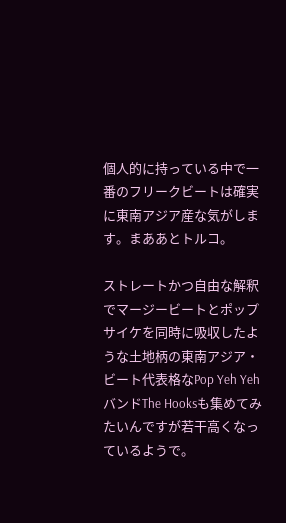個人的に持っている中で一番のフリークビートは確実に東南アジア産な気がします。まああとトルコ。

ストレートかつ自由な解釈でマージービートとポップサイケを同時に吸収したような土地柄の東南アジア・ビート代表格なPop Yeh YehバンドThe Hooksも集めてみたいんですが若干高くなっているようで。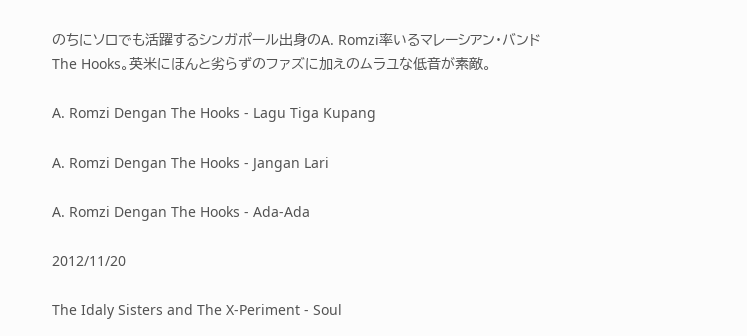のちにソロでも活躍するシンガポール出身のA. Romzi率いるマレーシアン・バンドThe Hooks。英米にほんと劣らずのファズに加えのムラユな低音が素敵。

A. Romzi Dengan The Hooks - Lagu Tiga Kupang

A. Romzi Dengan The Hooks - Jangan Lari

A. Romzi Dengan The Hooks - Ada-Ada

2012/11/20

The Idaly Sisters and The X-Periment - Soul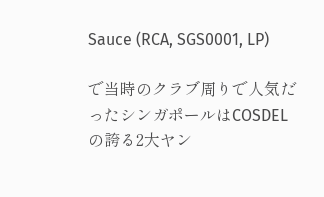Sauce (RCA, SGS0001, LP)

で当時のクラブ周りで人気だったシンガポールはCOSDELの誇る2大ヤン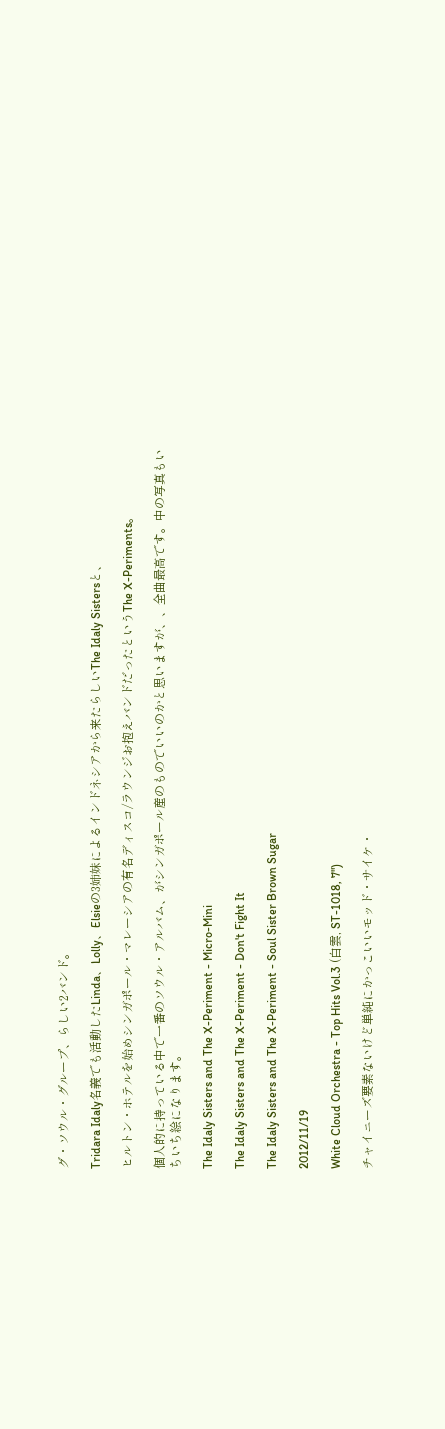グ・ソウル・グループ、らしい2バンド。

Tridara Idaly名義でも活動したLinda、Lolly、Elsieの3姉妹によるインドネシアから来たらしいThe Idaly Sistersと、

ヒルトン・ホテルを始めシンガポール・マレーシアの有名ディスコ/ラウンジお抱えバンドだったというThe X-Periments。

個人的に持っている中で一番のソウル・アルバム、がシンガポール産のものでいいのかと思いますが、、全曲最高です。中の写真もいちいち絵になります。

The Idaly Sisters and The X-Periment - Micro-Mini

The Idaly Sisters and The X-Periment - Don't Fight It

The Idaly Sisters and The X-Periment - Soul Sister Brown Sugar

2012/11/19

White Cloud Orchestra - Top Hits Vol.3 (白雲, ST-1018, 7")

チャイニーズ要素ないけど単純にかっこいいモッド・サイケ・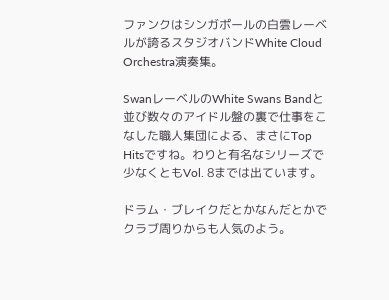ファンクはシンガポールの白雲レーベルが誇るスタジオバンドWhite Cloud Orchestra演奏集。

SwanレーベルのWhite Swans Bandと並び数々のアイドル盤の裏で仕事をこなした職人集団による、まさにTop Hitsですね。わりと有名なシリーズで少なくともVol. 8までは出ています。

ドラム・ブレイクだとかなんだとかでクラブ周りからも人気のよう。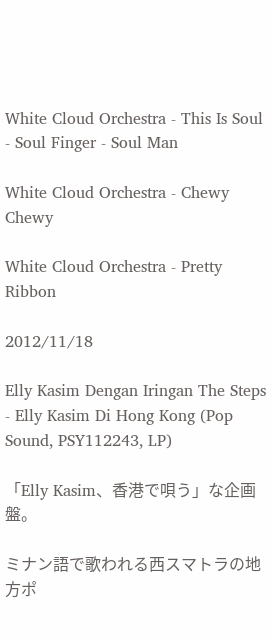White Cloud Orchestra - This Is Soul - Soul Finger - Soul Man

White Cloud Orchestra - Chewy Chewy

White Cloud Orchestra - Pretty Ribbon

2012/11/18

Elly Kasim Dengan Iringan The Steps - Elly Kasim Di Hong Kong (Pop Sound, PSY112243, LP)

「Elly Kasim、香港で唄う」な企画盤。

ミナン語で歌われる西スマトラの地方ポ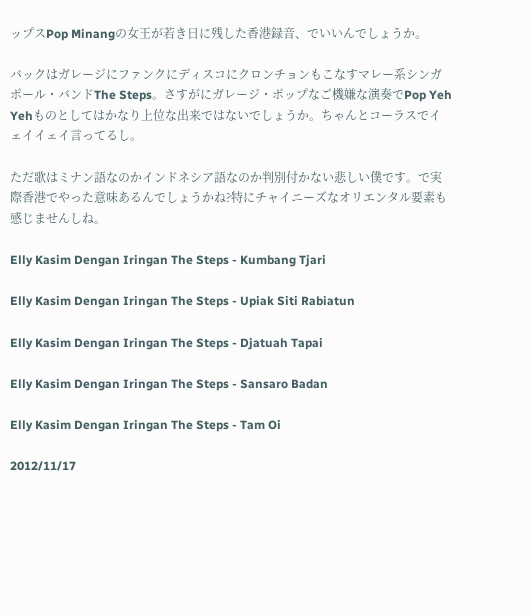ップスPop Minangの女王が若き日に残した香港録音、でいいんでしょうか。

バックはガレージにファンクにディスコにクロンチョンもこなすマレー系シンガポール・バンドThe Steps。さすがにガレージ・ポップなご機嫌な演奏でPop Yeh Yehものとしてはかなり上位な出来ではないでしょうか。ちゃんとコーラスでイェイイェイ言ってるし。

ただ歌はミナン語なのかインドネシア語なのか判別付かない悲しい僕です。で実際香港でやった意味あるんでしょうかね?特にチャイニーズなオリエンタル要素も感じませんしね。

Elly Kasim Dengan Iringan The Steps - Kumbang Tjari

Elly Kasim Dengan Iringan The Steps - Upiak Siti Rabiatun

Elly Kasim Dengan Iringan The Steps - Djatuah Tapai

Elly Kasim Dengan Iringan The Steps - Sansaro Badan

Elly Kasim Dengan Iringan The Steps - Tam Oi

2012/11/17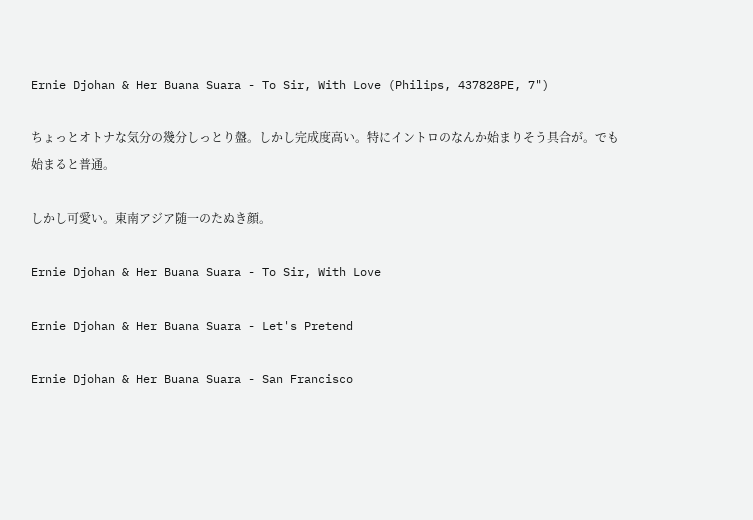Ernie Djohan & Her Buana Suara - To Sir, With Love (Philips, 437828PE, 7")

ちょっとオトナな気分の幾分しっとり盤。しかし完成度高い。特にイントロのなんか始まりそう具合が。でも始まると普通。

しかし可愛い。東南アジア随一のたぬき顔。

Ernie Djohan & Her Buana Suara - To Sir, With Love

Ernie Djohan & Her Buana Suara - Let's Pretend

Ernie Djohan & Her Buana Suara - San Francisco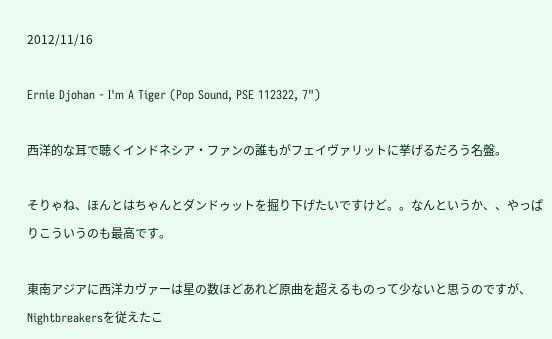2012/11/16

Ernie Djohan - I'm A Tiger (Pop Sound, PSE 112322, 7")

西洋的な耳で聴くインドネシア・ファンの誰もがフェイヴァリットに挙げるだろう名盤。

そりゃね、ほんとはちゃんとダンドゥットを掘り下げたいですけど。。なんというか、、やっぱりこういうのも最高です。

東南アジアに西洋カヴァーは星の数ほどあれど原曲を超えるものって少ないと思うのですが、 Nightbreakersを従えたこ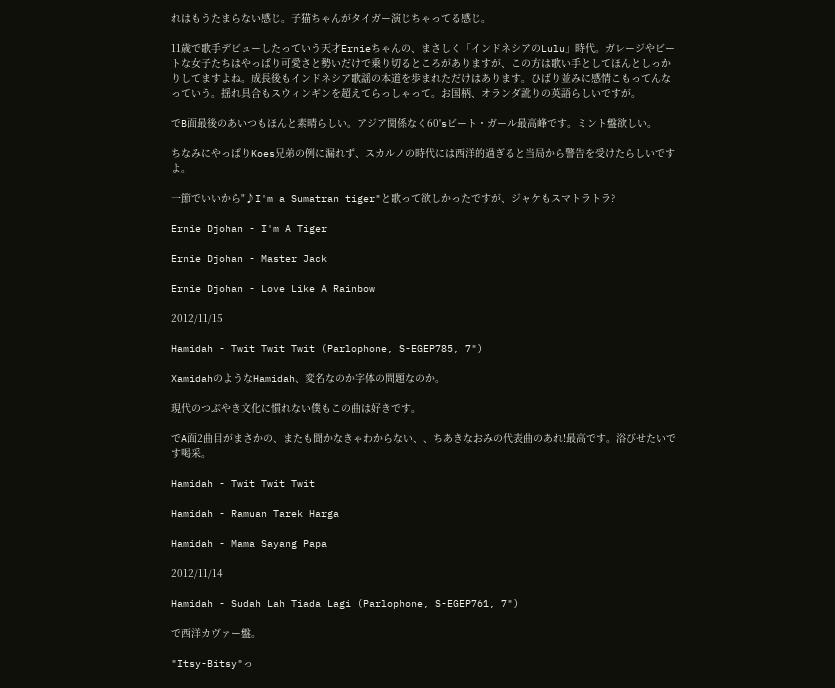れはもうたまらない感じ。子猫ちゃんがタイガー演じちゃってる感じ。

11歳で歌手デビューしたっていう天才Ernieちゃんの、まさしく「インドネシアのLulu」時代。ガレージやビートな女子たちはやっぱり可愛さと勢いだけで乗り切るところがありますが、この方は歌い手としてほんとしっかりしてますよね。成長後もインドネシア歌謡の本道を歩まれただけはあります。ひばり並みに感情こもってんなっていう。揺れ具合もスウィンギンを超えてらっしゃって。お国柄、オランダ訛りの英語らしいですが。

でB面最後のあいつもほんと素晴らしい。アジア関係なく60'sビート・ガール最高峰です。ミント盤欲しい。

ちなみにやっぱりKoes兄弟の例に漏れず、スカルノの時代には西洋的過ぎると当局から警告を受けたらしいですよ。

一節でいいから"♪I'm a Sumatran tiger"と歌って欲しかったですが、ジャケもスマトラトラ?

Ernie Djohan - I'm A Tiger

Ernie Djohan - Master Jack

Ernie Djohan - Love Like A Rainbow

2012/11/15

Hamidah - Twit Twit Twit (Parlophone, S-EGEP785, 7")

XamidahのようなHamidah、変名なのか字体の問題なのか。

現代のつぶやき文化に慣れない僕もこの曲は好きです。

でA面2曲目がまさかの、またも聞かなきゃわからない、、ちあきなおみの代表曲のあれ!最高です。浴びせたいです喝采。

Hamidah - Twit Twit Twit

Hamidah - Ramuan Tarek Harga

Hamidah - Mama Sayang Papa

2012/11/14

Hamidah - Sudah Lah Tiada Lagi (Parlophone, S-EGEP761, 7")

で西洋カヴァー盤。

"Itsy-Bitsy"っ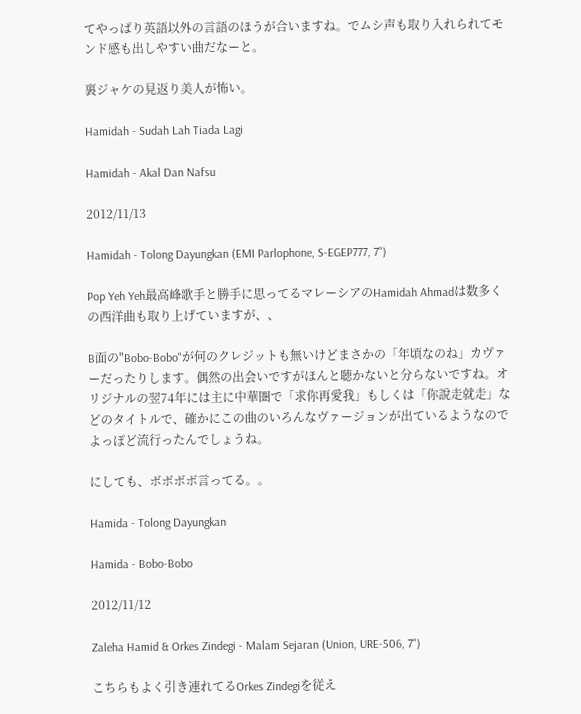てやっぱり英語以外の言語のほうが合いますね。でムシ声も取り入れられてモンド感も出しやすい曲だなーと。

裏ジャケの見返り美人が怖い。

Hamidah - Sudah Lah Tiada Lagi

Hamidah - Akal Dan Nafsu

2012/11/13

Hamidah - Tolong Dayungkan (EMI Parlophone, S-EGEP777, 7")

Pop Yeh Yeh最高峰歌手と勝手に思ってるマレーシアのHamidah Ahmadは数多くの西洋曲も取り上げていますが、、

B面の"Bobo-Bobo"が何のクレジットも無いけどまさかの「年頃なのね」カヴァーだったりします。偶然の出会いですがほんと聴かないと分らないですね。オリジナルの翌74年には主に中華圏で「求你再愛我」もしくは「你說走就走」などのタイトルで、確かにこの曲のいろんなヴァージョンが出ているようなのでよっぽど流行ったんでしょうね。

にしても、ボボボボ言ってる。。

Hamida - Tolong Dayungkan

Hamida - Bobo-Bobo

2012/11/12

Zaleha Hamid & Orkes Zindegi - Malam Sejaran (Union, URE-506, 7")

こちらもよく引き連れてるOrkes Zindegiを従え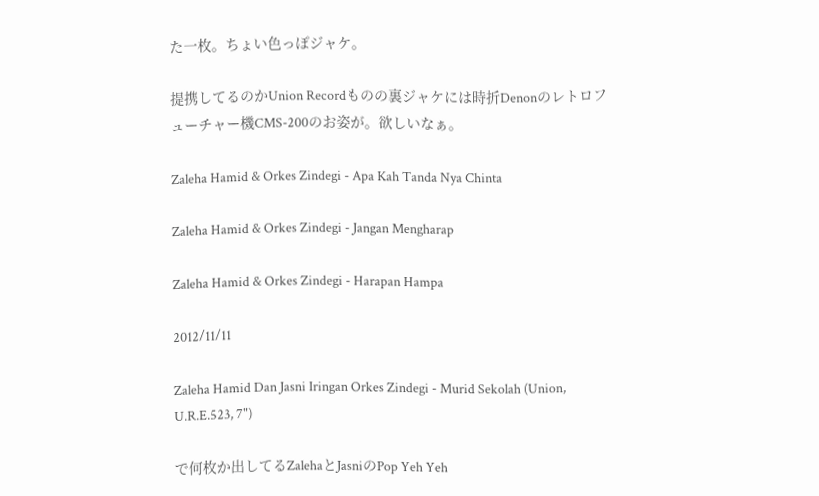た一枚。ちょい色っぽジャケ。

提携してるのかUnion Recordものの裏ジャケには時折Denonのレトロフューチャー機CMS-200のお姿が。欲しいなぁ。

Zaleha Hamid & Orkes Zindegi - Apa Kah Tanda Nya Chinta

Zaleha Hamid & Orkes Zindegi - Jangan Mengharap

Zaleha Hamid & Orkes Zindegi - Harapan Hampa

2012/11/11

Zaleha Hamid Dan Jasni Iringan Orkes Zindegi - Murid Sekolah (Union, U.R.E.523, 7")

で何枚か出してるZalehaとJasniのPop Yeh Yeh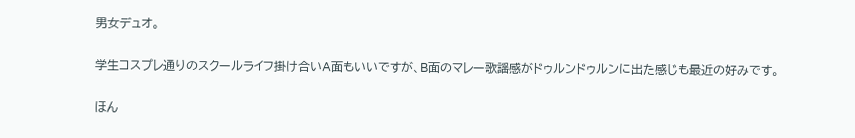男女デュオ。

学生コスプレ通りのスクールライフ掛け合いA面もいいですが、B面のマレー歌謡感がドゥルンドゥルンに出た感じも最近の好みです。

ほん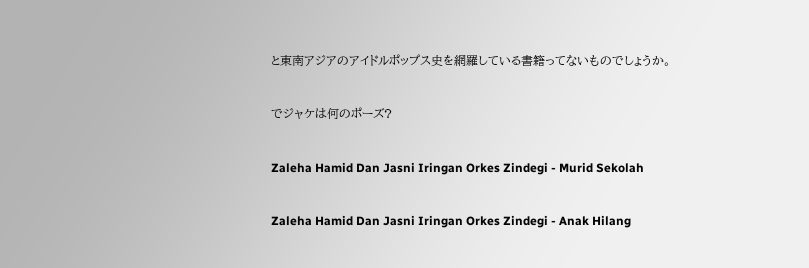と東南アジアのアイドルポップス史を網羅している書籍ってないものでしょうか。

でジャケは何のポーズ?

Zaleha Hamid Dan Jasni Iringan Orkes Zindegi - Murid Sekolah

Zaleha Hamid Dan Jasni Iringan Orkes Zindegi - Anak Hilang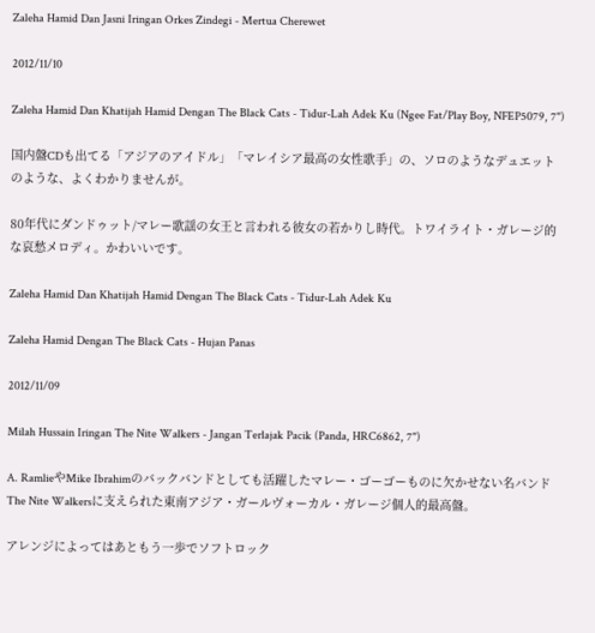Zaleha Hamid Dan Jasni Iringan Orkes Zindegi - Mertua Cherewet

2012/11/10

Zaleha Hamid Dan Khatijah Hamid Dengan The Black Cats - Tidur-Lah Adek Ku (Ngee Fat/Play Boy, NFEP5079, 7")

国内盤CDも出てる「アジアのアイドル」「マレイシア最高の女性歌手」の、ソロのようなデュエットのような、よくわかりませんが。

80年代にダンドゥット/マレー歌謡の女王と言われる彼女の若かりし時代。トワイライト・ガレージ的な哀愁メロディ。かわいいです。

Zaleha Hamid Dan Khatijah Hamid Dengan The Black Cats - Tidur-Lah Adek Ku

Zaleha Hamid Dengan The Black Cats - Hujan Panas

2012/11/09

Milah Hussain Iringan The Nite Walkers - Jangan Terlajak Pacik (Panda, HRC6862, 7")

A. RamlieやMike Ibrahimのバックバンドとしても活躍したマレー・ゴーゴーものに欠かせない名バンドThe Nite Walkersに支えられた東南アジア・ガールヴォーカル・ガレージ個人的最高盤。

アレンジによってはあともう一歩でソフトロック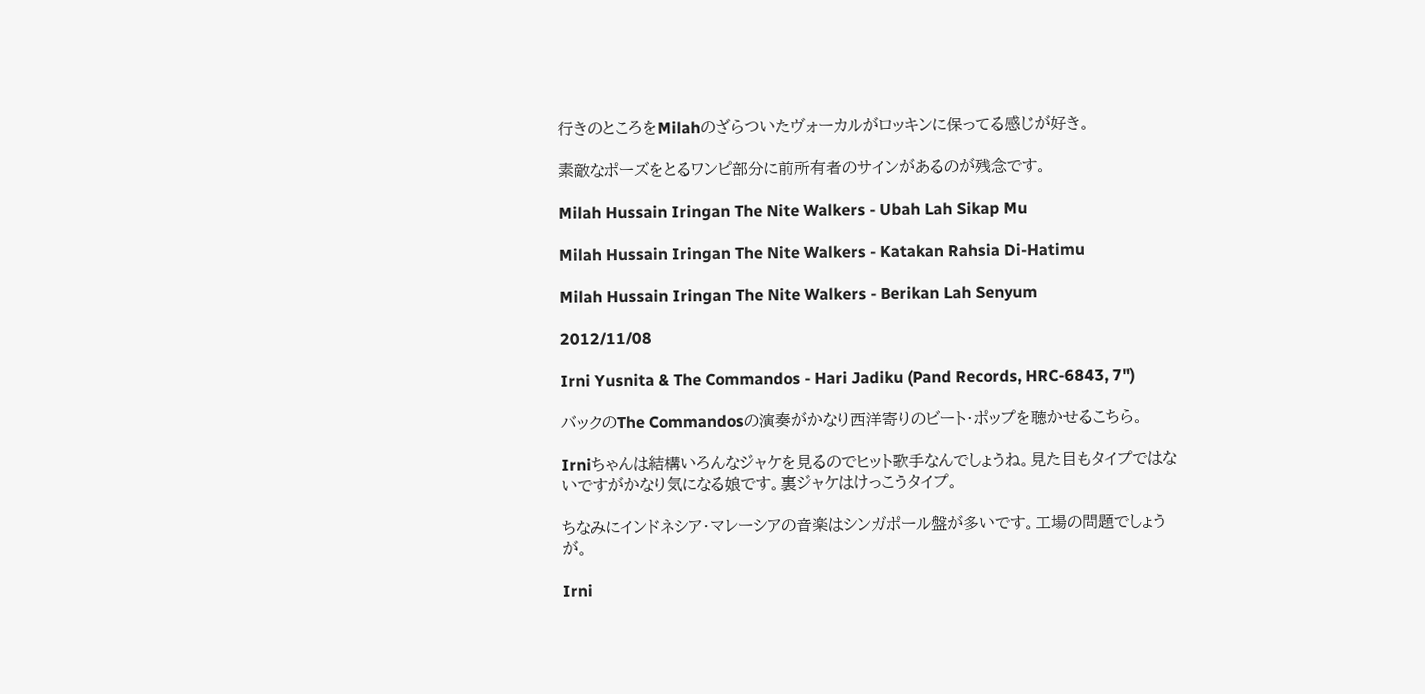行きのところをMilahのざらついたヴォーカルがロッキンに保ってる感じが好き。

素敵なポーズをとるワンピ部分に前所有者のサインがあるのが残念です。

Milah Hussain Iringan The Nite Walkers - Ubah Lah Sikap Mu

Milah Hussain Iringan The Nite Walkers - Katakan Rahsia Di-Hatimu

Milah Hussain Iringan The Nite Walkers - Berikan Lah Senyum

2012/11/08

Irni Yusnita & The Commandos - Hari Jadiku (Pand Records, HRC-6843, 7")

バックのThe Commandosの演奏がかなり西洋寄りのビート・ポップを聴かせるこちら。

Irniちゃんは結構いろんなジャケを見るのでヒット歌手なんでしょうね。見た目もタイプではないですがかなり気になる娘です。裏ジャケはけっこうタイプ。

ちなみにインドネシア・マレーシアの音楽はシンガポール盤が多いです。工場の問題でしょうが。

Irni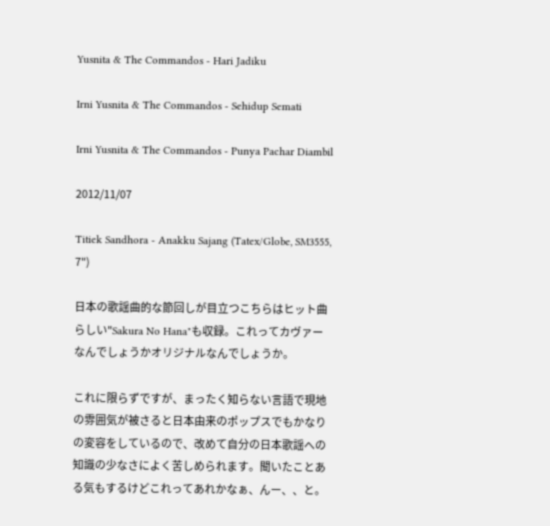Yusnita & The Commandos - Hari Jadiku

Irni Yusnita & The Commandos - Sehidup Semati

Irni Yusnita & The Commandos - Punya Pachar Diambil

2012/11/07

Titiek Sandhora - Anakku Sajang (Tatex/Globe, SM3555, 7")

日本の歌謡曲的な節回しが目立つこちらはヒット曲らしい"Sakura No Hana"も収録。これってカヴァーなんでしょうかオリジナルなんでしょうか。

これに限らずですが、まったく知らない言語で現地の雰囲気が被さると日本由来のポップスでもかなりの変容をしているので、改めて自分の日本歌謡への知識の少なさによく苦しめられます。聞いたことある気もするけどこれってあれかなぁ、んー、、と。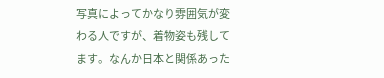写真によってかなり雰囲気が変わる人ですが、着物姿も残してます。なんか日本と関係あった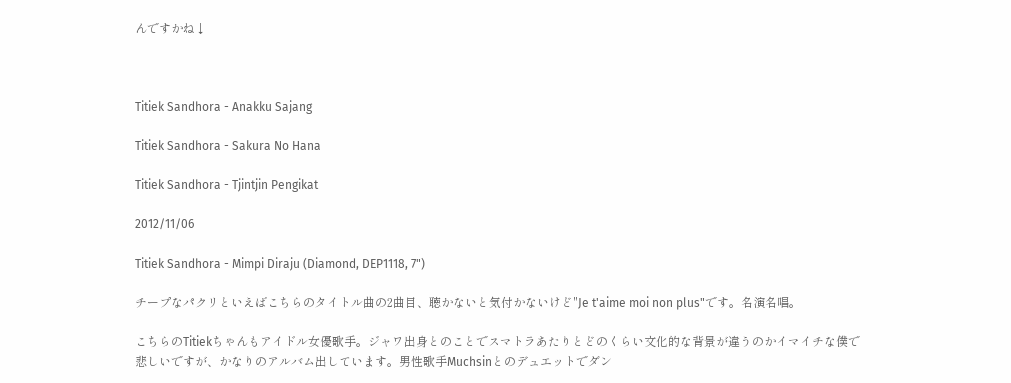んですかね↓



Titiek Sandhora - Anakku Sajang

Titiek Sandhora - Sakura No Hana

Titiek Sandhora - Tjintjin Pengikat

2012/11/06

Titiek Sandhora - Mimpi Diraju (Diamond, DEP1118, 7")

チープなパクリといえばこちらのタイトル曲の2曲目、聴かないと気付かないけど"Je t'aime moi non plus"です。名演名唱。

こちらのTitiekちゃんもアイドル女優歌手。ジャワ出身とのことでスマトラあたりとどのくらい文化的な背景が違うのかイマイチな僕で悲しいですが、かなりのアルバム出しています。男性歌手Muchsinとのデュエットでダン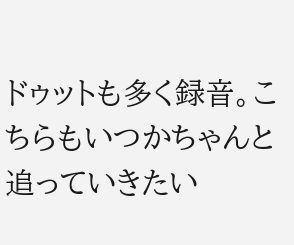ドゥットも多く録音。こちらもいつかちゃんと追っていきたい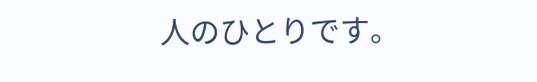人のひとりです。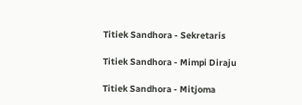Titiek Sandhora - Sekretaris

Titiek Sandhora - Mimpi Diraju

Titiek Sandhora - Mitjoma